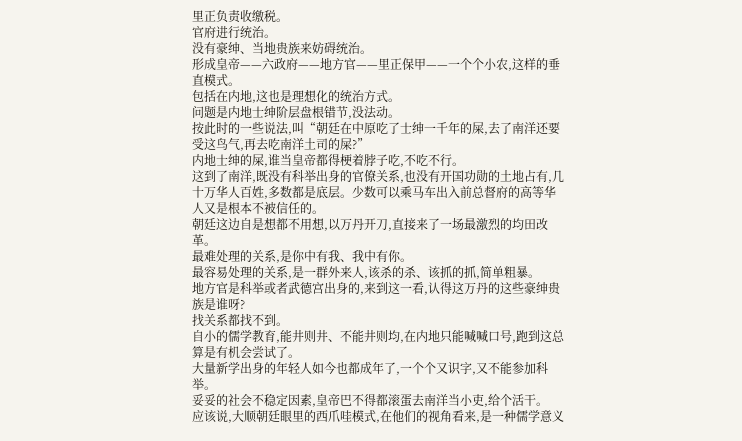里正负责收缴税。
官府进行统治。
没有豪绅、当地贵族来妨碍统治。
形成皇帝——六政府——地方官——里正保甲——一个个小农,这样的垂直模式。
包括在内地,这也是理想化的统治方式。
问题是内地士绅阶层盘根错节,没法动。
按此时的一些说法,叫“朝廷在中原吃了士绅一千年的屎,去了南洋还要受这鸟气,再去吃南洋土司的屎?”
内地士绅的屎,谁当皇帝都得梗着脖子吃,不吃不行。
这到了南洋,既没有科举出身的官僚关系,也没有开国功勋的土地占有,几十万华人百姓,多数都是底层。少数可以乘马车出入前总督府的高等华人又是根本不被信任的。
朝廷这边自是想都不用想,以万丹开刀,直接来了一场最激烈的均田改革。
最难处理的关系,是你中有我、我中有你。
最容易处理的关系,是一群外来人,该杀的杀、该抓的抓,简单粗暴。
地方官是科举或者武德宫出身的,来到这一看,认得这万丹的这些豪绅贵族是谁呀?
找关系都找不到。
自小的儒学教育,能井则井、不能井则均,在内地只能喊喊口号,跑到这总算是有机会尝试了。
大量新学出身的年轻人如今也都成年了,一个个又识字,又不能参加科举。
妥妥的社会不稳定因素,皇帝巴不得都滚蛋去南洋当小吏,给个活干。
应该说,大顺朝廷眼里的西爪哇模式,在他们的视角看来,是一种儒学意义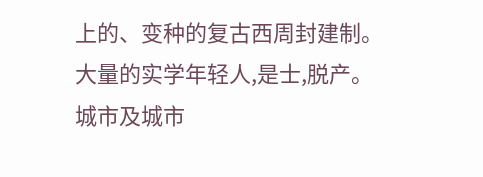上的、变种的复古西周封建制。
大量的实学年轻人,是士,脱产。
城市及城市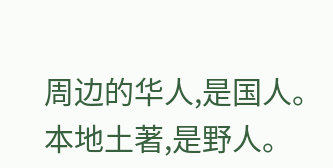周边的华人,是国人。
本地土著,是野人。